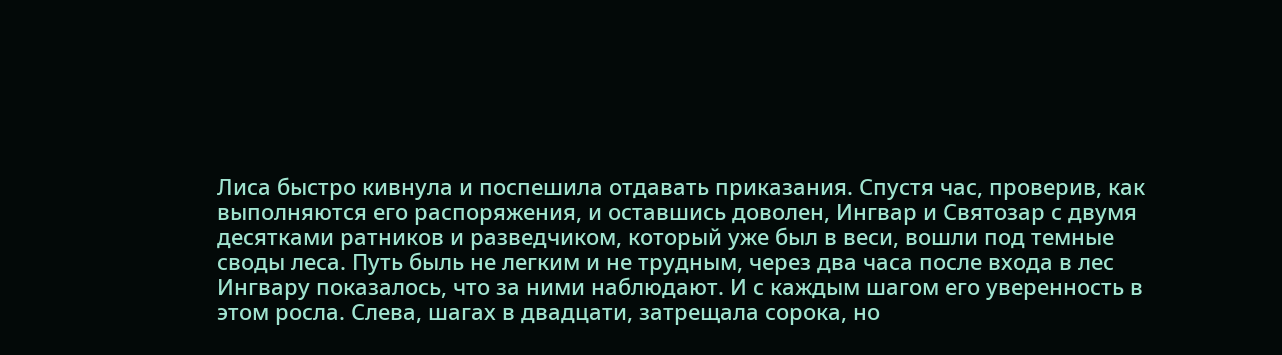Лиса быстро кивнула и поспешила отдавать приказания. Спустя час, проверив, как выполняются его распоряжения, и оставшись доволен, Ингвар и Святозар с двумя десятками ратников и разведчиком, который уже был в веси, вошли под темные своды леса. Путь быль не легким и не трудным, через два часа после входа в лес Ингвару показалось, что за ними наблюдают. И с каждым шагом его уверенность в этом росла. Слева, шагах в двадцати, затрещала сорока, но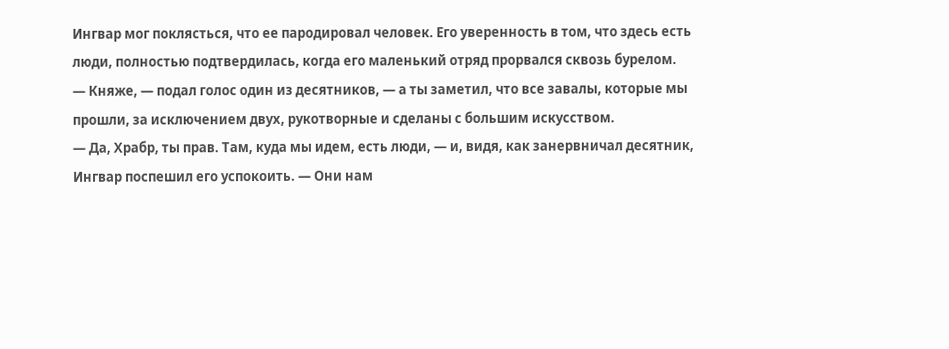Ингвар мог поклясться, что ее пародировал человек. Его уверенность в том, что здесь есть люди, полностью подтвердилась, когда его маленький отряд прорвался сквозь бурелом.
— Княже, — подал голос один из десятников, — а ты заметил, что все завалы, которые мы прошли, за исключением двух, рукотворные и сделаны с большим искусством.
— Да, Храбр, ты прав. Там, куда мы идем, есть люди, — и, видя, как занервничал десятник, Ингвар поспешил его успокоить. — Они нам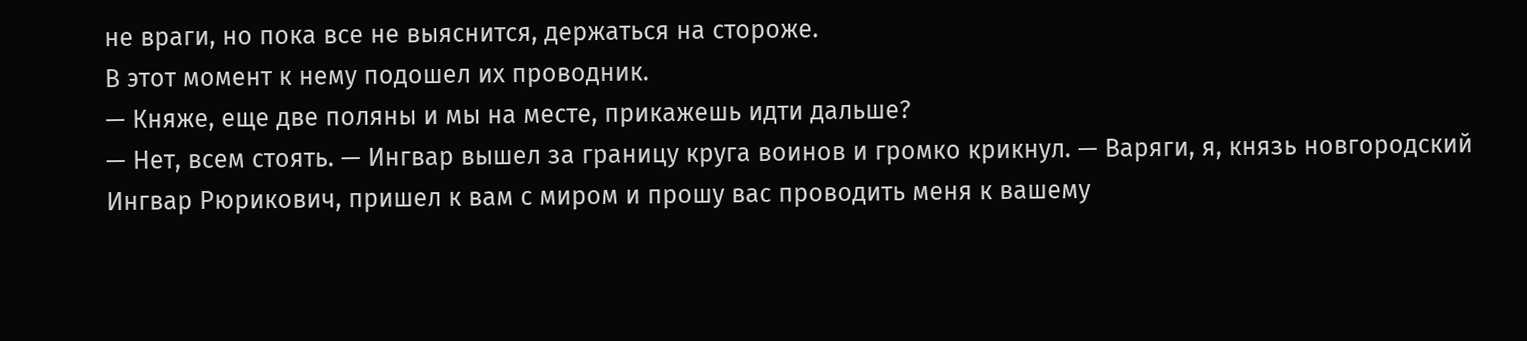не враги, но пока все не выяснится, держаться на стороже.
В этот момент к нему подошел их проводник.
— Княже, еще две поляны и мы на месте, прикажешь идти дальше?
— Нет, всем стоять. — Ингвар вышел за границу круга воинов и громко крикнул. — Варяги, я, князь новгородский Ингвар Рюрикович, пришел к вам с миром и прошу вас проводить меня к вашему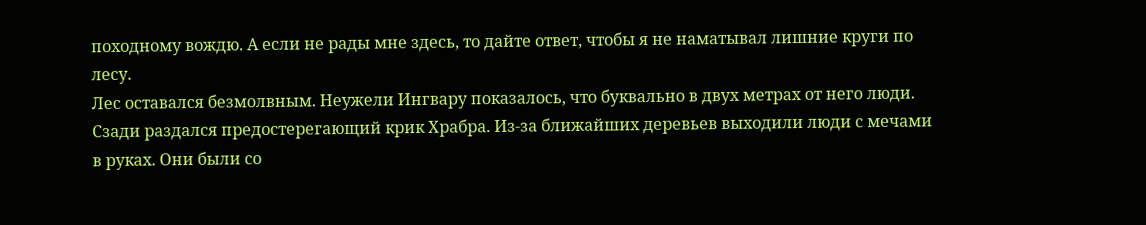походному вождю. А если не рады мне здесь, то дайте ответ, чтобы я не наматывал лишние круги по лесу.
Лес оставался безмолвным. Неужели Ингвару показалось, что буквально в двух метрах от него люди. Сзади раздался предостерегающий крик Храбра. Из-за ближайших деревьев выходили люди с мечами в руках. Они были со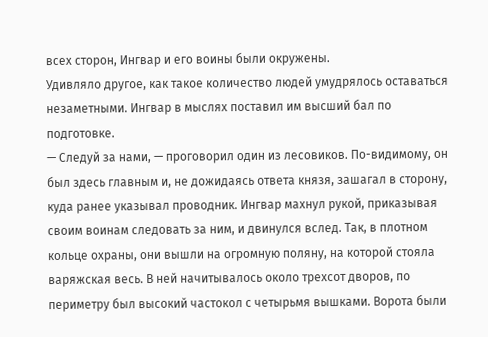всех сторон, Ингвар и его воины были окружены.
Удивляло другое, как такое количество людей умудрялось оставаться незаметными. Ингвар в мыслях поставил им высший бал по подготовке.
— Следуй за нами, — проговорил один из лесовиков. По-видимому, он был здесь главным и, не дожидаясь ответа князя, зашагал в сторону, куда ранее указывал проводник. Ингвар махнул рукой, приказывая своим воинам следовать за ним, и двинулся вслед. Так, в плотном кольце охраны, они вышли на огромную поляну, на которой стояла варяжская весь. В ней начитывалось около трехсот дворов, по периметру был высокий частокол с четырьмя вышками. Ворота были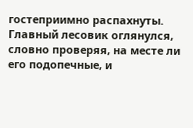гостеприимно распахнуты. Главный лесовик оглянулся, словно проверяя, на месте ли его подопечные, и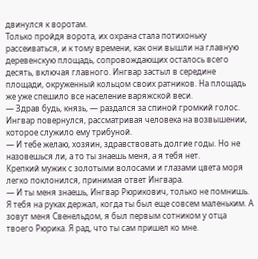двинулся к воротам.
Только пройдя ворота, их охрана стала потихоньку рассеиваться, и к тому времени, как они вышли на главную деревенскую площадь, сопровождающих осталось всего десять, включая главного. Ингвар застыл в середине площади, окруженный кольцом своих ратников. На площадь же уже спешило все население варяжской веси.
— Здрав будь, князь, — раздался за спиной громкий голос.
Ингвар повернулся, рассматривая человека на возвышении, которое служило ему трибуной.
— И тебе желаю, хозяин, здравствовать долгие годы. Но не назовешься ли, а то ты знаешь меня, а я тебя нет.
Крепкий мужик с золотыми волосами и глазами цвета моря легко поклонился, принимая ответ Ингвара.
— И ты меня знаешь, Ингвар Рюрикович, только не помнишь. Я тебя на руках держал, когда ты был еще совсем маленьким. А зовут меня Свенельдом, я был первым сотником у отца твоего Рюрика. Я рад, что ты сам пришел ко мне.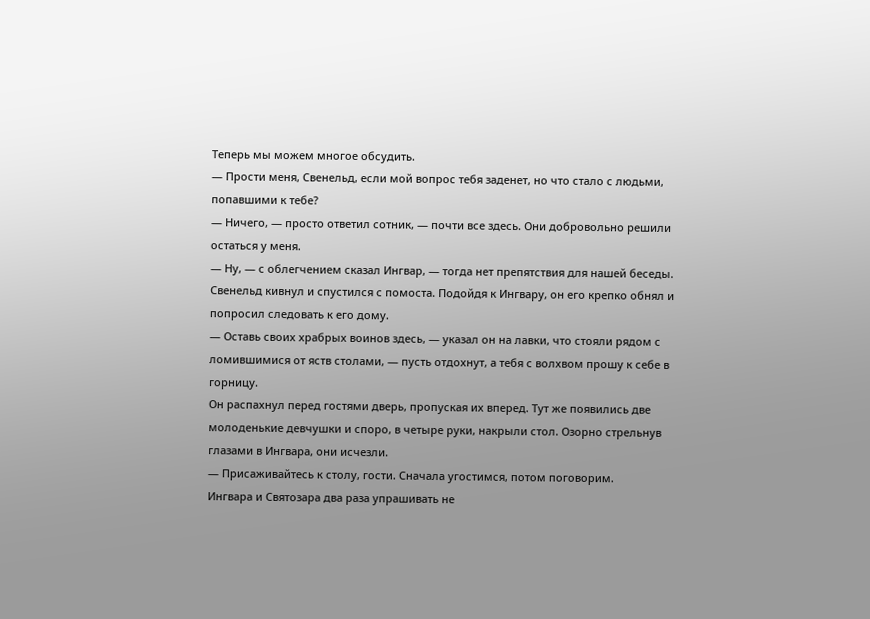Теперь мы можем многое обсудить.
— Прости меня, Свенельд, если мой вопрос тебя заденет, но что стало с людьми, попавшими к тебе?
— Ничего, — просто ответил сотник, — почти все здесь. Они добровольно решили остаться у меня.
— Ну, — с облегчением сказал Ингвар, — тогда нет препятствия для нашей беседы.
Свенельд кивнул и спустился с помоста. Подойдя к Ингвару, он его крепко обнял и попросил следовать к его дому.
— Оставь своих храбрых воинов здесь, — указал он на лавки, что стояли рядом с ломившимися от яств столами, — пусть отдохнут, а тебя с волхвом прошу к себе в горницу.
Он распахнул перед гостями дверь, пропуская их вперед. Тут же появились две молоденькие девчушки и споро, в четыре руки, накрыли стол. Озорно стрельнув глазами в Ингвара, они исчезли.
— Присаживайтесь к столу, гости. Сначала угостимся, потом поговорим.
Ингвара и Святозара два раза упрашивать не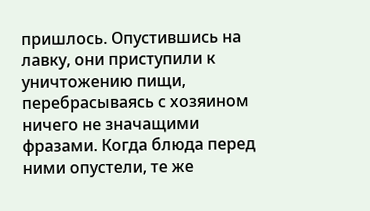пришлось. Опустившись на лавку, они приступили к уничтожению пищи, перебрасываясь с хозяином ничего не значащими фразами. Когда блюда перед ними опустели, те же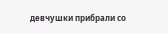девчушки прибрали со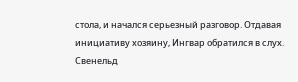стола, и начался серьезный разговор. Отдавая инициативу хозяину, Ингвар обратился в слух. Свенельд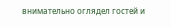внимательно оглядел гостей и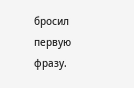бросил первую фразу.